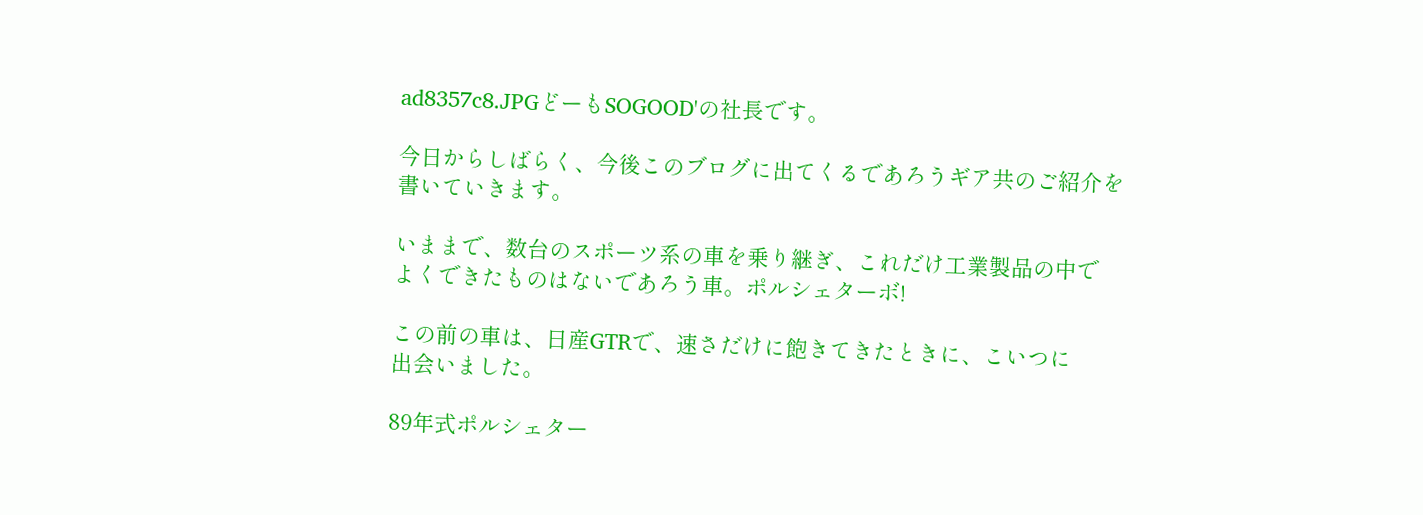ad8357c8.JPGどーもSOGOOD'の社長です。

今日からしばらく、今後このブログに出てくるであろうギア共のご紹介を
書いていきます。

いままで、数台のスポーツ系の車を乗り継ぎ、これだけ工業製品の中で
よくできたものはないであろう車。ポルシェターボ!

この前の車は、日産GTRで、速さだけに飽きてきたときに、こいつに
出会いました。

89年式ポルシェター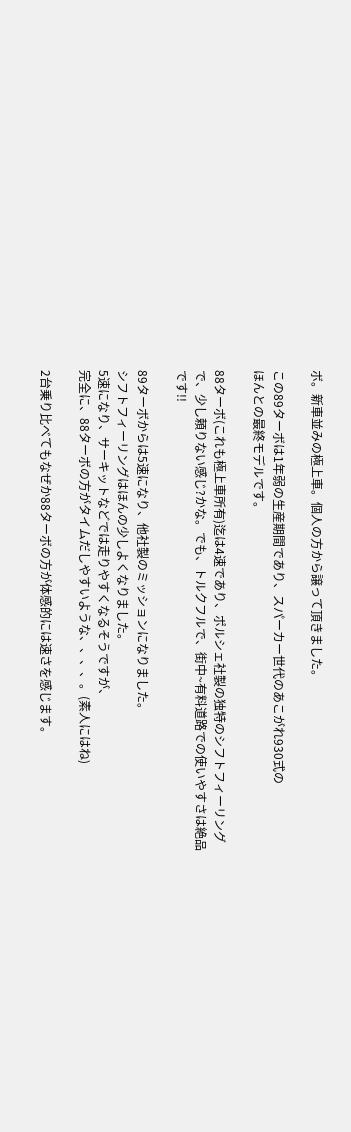ボ。新車並みの極上車。個人の方から譲って頂きました。

この89ターボは1年弱の生産期間であり、スパーカー世代のあこがれ930式の
ほんとの最終モデルです。

88ターボ(これも極上車所有)迄は4速であり、ポルシェ社製の独特のシフトフィーリングで、少し頼りない感じ?かな。でも、トルクフルで、街中~有料道路での使いやすさは絶品です!!

89ターボからは5速になり、他社製のミッションになりました。
シフトフィーリングはほんの少しよくなりました。
5速になり、サーキットなどでは走りやすくなるそうですが、
完全に、88ターボの方がタイムだしやすいような、、、、。(素人にはね)

2台乗り比べてもなぜか88ターボの方が体感的には速さを感じます。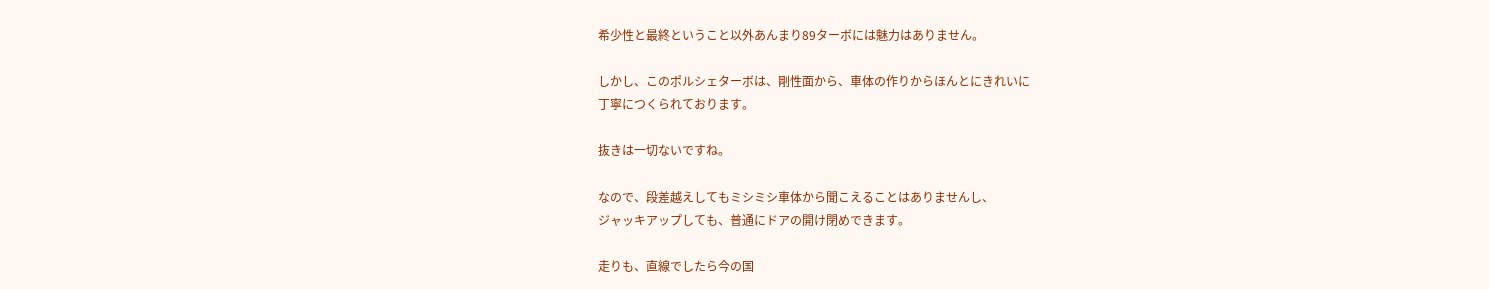希少性と最終ということ以外あんまり89ターボには魅力はありません。

しかし、このポルシェターボは、剛性面から、車体の作りからほんとにきれいに
丁寧につくられております。

抜きは一切ないですね。

なので、段差越えしてもミシミシ車体から聞こえることはありませんし、
ジャッキアップしても、普通にドアの開け閉めできます。

走りも、直線でしたら今の国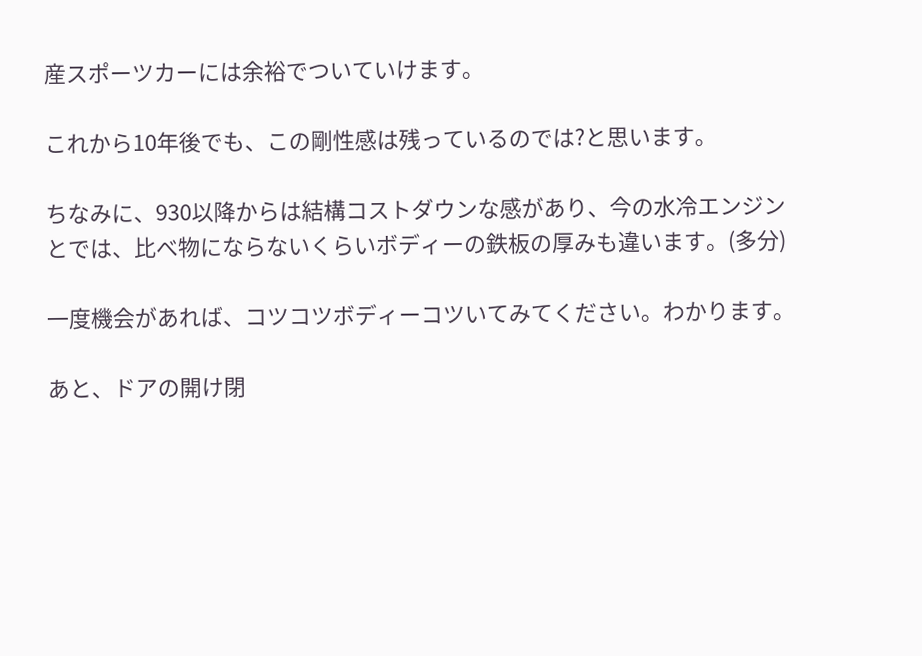産スポーツカーには余裕でついていけます。

これから10年後でも、この剛性感は残っているのでは?と思います。

ちなみに、930以降からは結構コストダウンな感があり、今の水冷エンジン
とでは、比べ物にならないくらいボディーの鉄板の厚みも違います。(多分)

一度機会があれば、コツコツボディーコツいてみてください。わかります。

あと、ドアの開け閉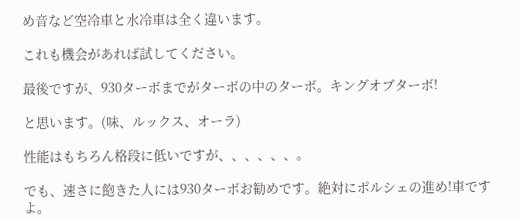め音など空冷車と水冷車は全く違います。

これも機会があれば試してください。

最後ですが、930ターボまでがターボの中のターボ。キングオブターボ!

と思います。(味、ルックス、オーラ)

性能はもちろん格段に低いですが、、、、、、。

でも、速さに飽きた人には930ターボお勧めです。絶対にポルシェの進め!車ですよ。